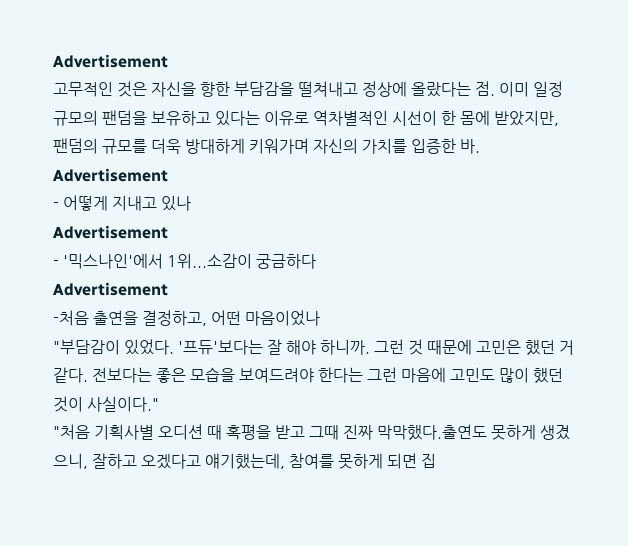Advertisement
고무적인 것은 자신을 향한 부담감을 떨쳐내고 정상에 올랐다는 점. 이미 일정 규모의 팬덤을 보유하고 있다는 이유로 역차별적인 시선이 한 몸에 받았지만, 팬덤의 규모를 더욱 방대하게 키워가며 자신의 가치를 입증한 바.
Advertisement
- 어떻게 지내고 있나
Advertisement
- '믹스나인'에서 1위...소감이 궁금하다
Advertisement
-처음 출연을 결정하고, 어떤 마음이었나
"부담감이 있었다. '프듀'보다는 잘 해야 하니까. 그런 것 때문에 고민은 했던 거 같다. 전보다는 좋은 모습을 보여드려야 한다는 그런 마음에 고민도 많이 했던 것이 사실이다."
"처음 기획사별 오디션 때 혹평을 받고 그때 진짜 막막했다.출연도 못하게 생겼으니, 잘하고 오겠다고 얘기했는데, 참여를 못하게 되면 집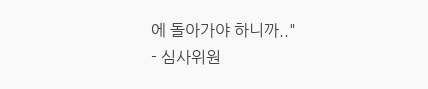에 돌아가야 하니까.."
- 심사위원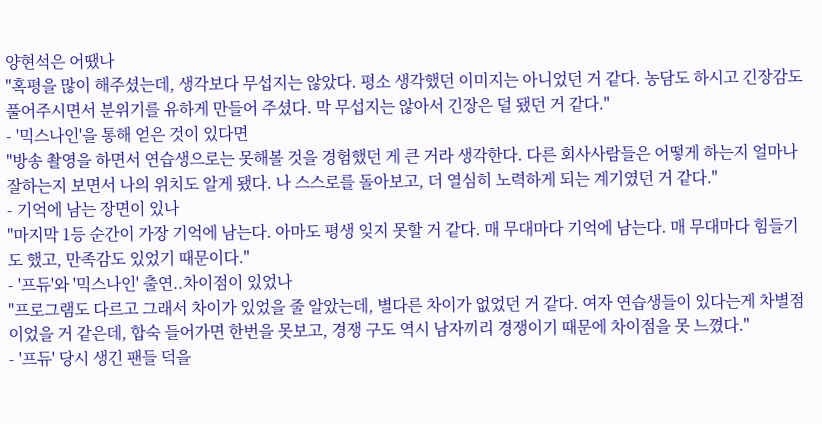양현석은 어땠나
"혹평을 많이 해주셨는데, 생각보다 무섭지는 않았다. 평소 생각했던 이미지는 아니었던 거 같다. 농담도 하시고 긴장감도 풀어주시면서 분위기를 유하게 만들어 주셨다. 막 무섭지는 않아서 긴장은 덜 됐던 거 같다."
- '믹스나인'을 통해 얻은 것이 있다면
"방송 촬영을 하면서 연습생으로는 못해볼 것을 경험했던 게 큰 거라 생각한다. 다른 회사사람들은 어떻게 하는지 얼마나 잘하는지 보면서 나의 위치도 알게 됐다. 나 스스로를 돌아보고, 더 열심히 노력하게 되는 계기였던 거 같다."
- 기억에 남는 장면이 있나
"마지막 1등 순간이 가장 기억에 남는다. 아마도 평생 잊지 못할 거 같다. 매 무대마다 기억에 남는다. 매 무대마다 힘들기도 했고, 만족감도 있었기 때문이다."
- '프듀'와 '믹스나인' 출연..차이점이 있었나
"프로그램도 다르고 그래서 차이가 있었을 줄 알았는데, 별다른 차이가 없었던 거 같다. 여자 연습생들이 있다는게 차별점이었을 거 같은데, 합숙 들어가면 한번을 못보고, 경쟁 구도 역시 남자끼리 경쟁이기 때문에 차이점을 못 느꼈다."
- '프듀' 당시 생긴 팬들 덕을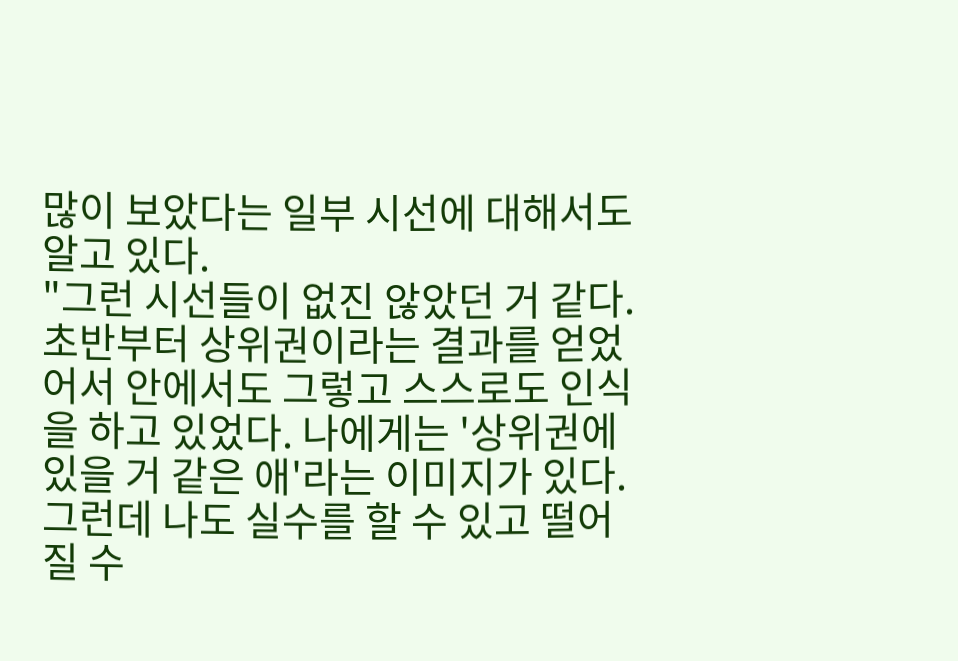많이 보았다는 일부 시선에 대해서도 알고 있다.
"그런 시선들이 없진 않았던 거 같다. 초반부터 상위권이라는 결과를 얻었어서 안에서도 그렇고 스스로도 인식을 하고 있었다. 나에게는 '상위권에 있을 거 같은 애'라는 이미지가 있다. 그런데 나도 실수를 할 수 있고 떨어질 수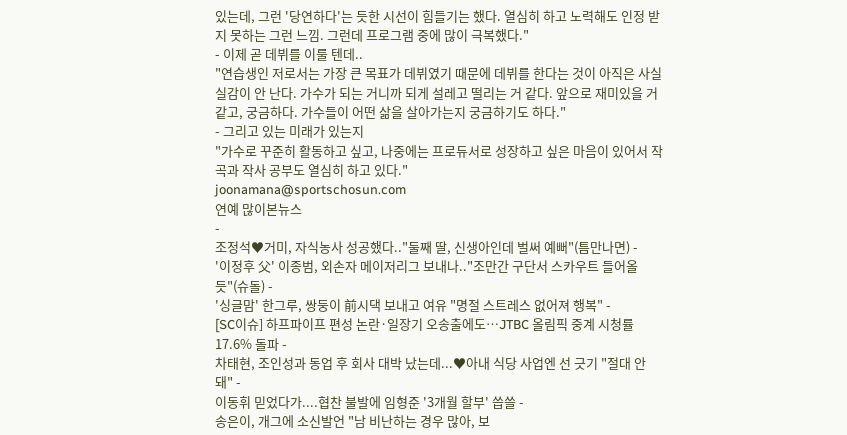있는데, 그런 '당연하다'는 듯한 시선이 힘들기는 했다. 열심히 하고 노력해도 인정 받지 못하는 그런 느낌. 그런데 프로그램 중에 많이 극복했다."
- 이제 곧 데뷔를 이룰 텐데..
"연습생인 저로서는 가장 큰 목표가 데뷔였기 때문에 데뷔를 한다는 것이 아직은 사실 실감이 안 난다. 가수가 되는 거니까 되게 설레고 떨리는 거 같다. 앞으로 재미있을 거 같고, 궁금하다. 가수들이 어떤 삶을 살아가는지 궁금하기도 하다."
- 그리고 있는 미래가 있는지
"가수로 꾸준히 활동하고 싶고, 나중에는 프로듀서로 성장하고 싶은 마음이 있어서 작곡과 작사 공부도 열심히 하고 있다."
joonamana@sportschosun.com
연예 많이본뉴스
-
조정석♥거미, 자식농사 성공했다.."둘째 딸, 신생아인데 벌써 예뻐"(틈만나면) -
'이정후 父' 이종범, 외손자 메이저리그 보내나.."조만간 구단서 스카우트 들어올 듯"(슈돌) -
'싱글맘' 한그루, 쌍둥이 前시댁 보내고 여유 "명절 스트레스 없어져 행복" -
[SC이슈] 하프파이프 편성 논란·일장기 오송출에도…JTBC 올림픽 중계 시청률 17.6% 돌파 -
차태현, 조인성과 동업 후 회사 대박 났는데...♥아내 식당 사업엔 선 긋기 "절대 안 돼" -
이동휘 믿었다가....협찬 불발에 임형준 '3개월 할부' 씁쓸 -
송은이, 개그에 소신발언 "남 비난하는 경우 많아, 보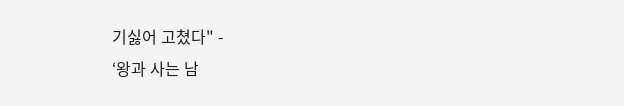기싫어 고쳤다" -
‘왕과 사는 남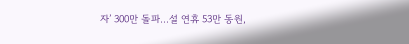자’ 300만 돌파…설 연휴 53만 동원,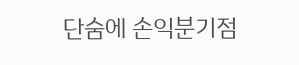단숨에 손익분기점